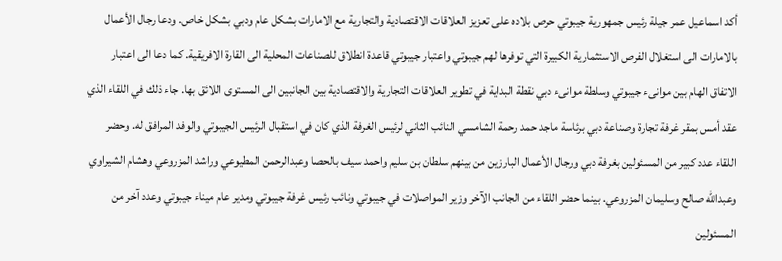أكد اسماعيل عمر جيلة رئيس جمهورية جيبوتي حرص بلاده على تعزيز العلاقات الاقتصادية والتجارية مع الامارات بشكل عام ودبي بشكل خاص. ودعا رجال الأعمال بالامارات الى استغلال الفرص الاستثمارية الكبيرة التي توفرها لهم جيبوتي واعتبار جيبوتي قاعدة انطلاق للصناعات المحلية الى القارة الافريقية. كما دعا الى اعتبار الاتفاق الهام بين موانىء جيبوتي وسلطة موانىء دبي نقطة البداية في تطوير العلاقات التجارية والاقتصادية بين الجانبين الى المستوى اللائق بها. جاء ذلك في اللقاء الذي عقد أمس بمقر غرفة تجارة وصناعة دبي برئاسة ماجد حمد رحمة الشامسي النائب الثاني لرئيس الغرفة الذي كان في استقبال الرئيس الجيبوتي والوفد المرافق له. وحضر اللقاء عدد كبير من المسئولين بغرفة دبي ورجال الأعمال البارزين من بينهم سلطان بن سليم واحمد سيف بالحصا وعبدالرحمن المطيوعي وراشد المزروعي وهشام الشيراوي وعبدالله صالح وسليمان المزروعي. بينما حضر اللقاء من الجانب الآخر وزير المواصلات في جيبوتي ونائب رئيس غرفة جيبوتي ومدير عام ميناء جيبوتي وعدد آخر من المسئولين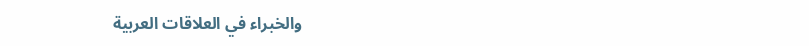والخبراء في العلاقات العربية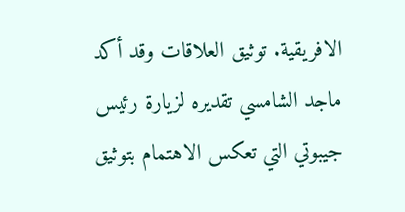الافريقية. توثيق العلاقات وقد أكد ماجد الشامسي تقديره لزيارة رئيس جيبوتي التي تعكس الاهتمام بتوثيق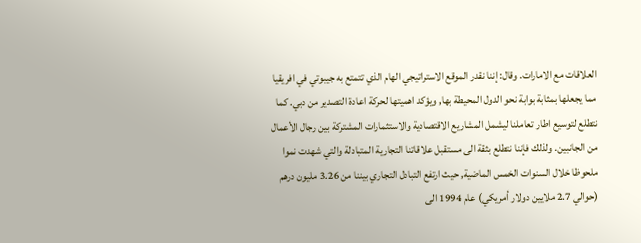العلاقات مع الامارات. وقال: إننا نقدر الموقع الاستراتيجي الهام الذي تتمتع به جيبوتي في افريقيا مما يجعلها بمثابة بوابة نحو الدول المحيطة بها, ويؤكد اهميتها لحركة اعادة التصدير من دبي. كما نتطلع لتوسيع اطار تعاملنا ليشمل المشاريع الاقتصادية والاستثمارات المشتركة بين رجال الأعمال من الجانبين. ولذلك فإننا نتطلع بثقة الى مستقبل علاقاتنا التجارية المتبادلة والتي شهدت نموا ملحوظا خلال السنوات الخمس الماضية, حيث ارتفع التبادل التجاري بيننا من 3.26 مليون درهم (حوالي 2.7 ملايين دولار أمريكي) عام 1994 الى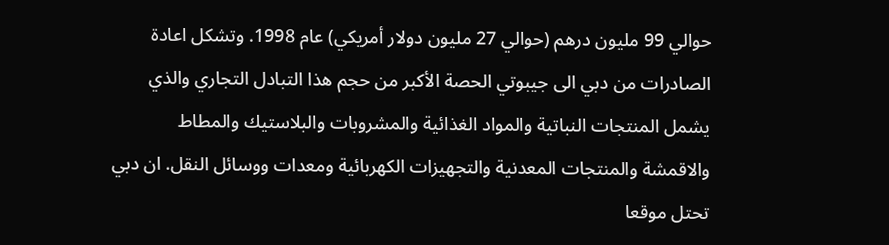حوالي 99 مليون درهم (حوالي 27 مليون دولار أمريكي) عام 1998. وتشكل اعادة الصادرات من دبي الى جيبوتي الحصة الأكبر من حجم هذا التبادل التجاري والذي يشمل المنتجات النباتية والمواد الغذائية والمشروبات والبلاستيك والمطاط والاقمشة والمنتجات المعدنية والتجهيزات الكهربائية ومعدات ووسائل النقل. ان دبي تحتل موقعا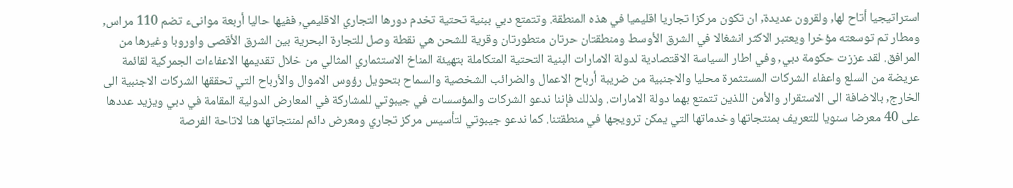استراتيجيا أتاح لها, ولقرون عديدة, ان تكون مركزا تجاريا اقليميا في هذه المنطقة. وتتمتع دبي ببنية تحتية تخدم دورها التجاري الاقليمي, ففيها حاليا أربعة موانىء تضم 110 مراس, ومطار تم توسعته مؤخرا ويعتبر الاكثر انشغالا في الشرق الأوسط ومنطقتان حرتان متطورتان وقرية للشحن هي نقطة وصل للتجارة البحرية بين الشرق الأقصى واوروبا وغيرها من المرافق. لقد عززت حكومة دبي, وفي اطار السياسة الاقتصادية لدولة الامارات البنية التحتية المتكاملة بتهيئة المناخ الاستثماري المثالي من خلال تقديمها الاعفاءات الجمركية لقائمة عريضة من السلع واعفاء الشركات المستثمرة محليا والاجنبية من ضريبة أرباح الاعمال والضرائب الشخصية والسماح بتحويل رؤوس الاموال والأرباح التي تحققها الشركات الاجنبية الى الخارج, بالاضافة الى الاستقرار والأمن اللذين تتمتع بهما دولة الامارات. ولذلك فإننا ندعو الشركات والمؤسسات في جيبوتي للمشاركة في المعارض الدولية المقامة في دبي ويزيد عددها على 40 معرضا سنويا للتعريف بمنتجاتها وخدماتها التي يمكن ترويجها في منطقتنا. كما ندعو جيبوتي لتأسيس مركز تجاري ومعرض دائم لمنتجاتها هنا لاتاحة الفرصة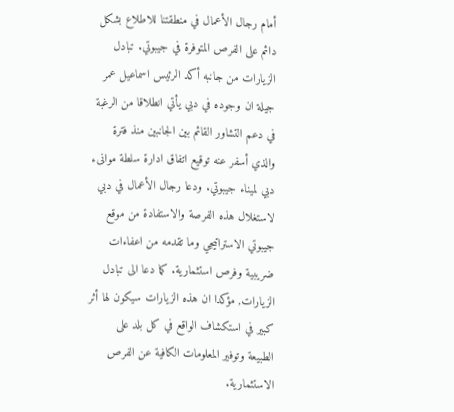أمام رجال الأعمال في منطقتنا للاطلاع بشكل دائم على الفرص المتوفرة في جيبوتي. تبادل الزيارات من جانبه أكد الرئيس اسماعيل عمر جيلة ان وجوده في دبي يأتي انطلاقا من الرغبة في دعم التشاور القائم بين الجانبين منذ فترة والذي أسفر عنه توقيع اتفاق ادارة سلطة موانىء دبي لميناء جيبوتي. ودعا رجال الأعمال في دبي لاستغلال هذه الفرصة والاستفادة من موقع جيبوتي الاستراتيجي وما تقدمه من اعفاءات ضريبية وفرص استثمارية. كما دعا الى تبادل الزيارات, مؤكدا ان هذه الزيارات سيكون لها أثر كبير في استكشاف الواقع في كل بلد على الطبيعة وتوفير المعلومات الكافية عن الفرص الاستثمارية.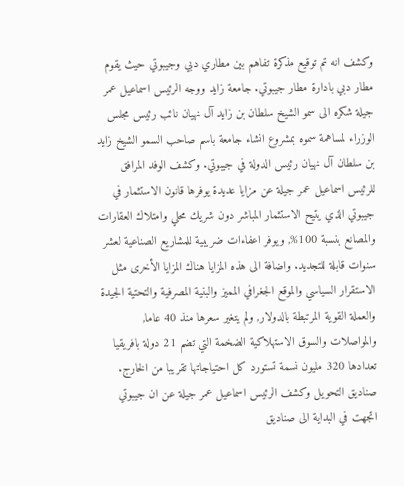وكشف انه تم توقيع مذكرة تفاهم بين مطاري دبي وجيبوتي حيث يقوم مطار دبي بادارة مطار جيبوتي. جامعة زايد ووجه الرئيس اسماعيل عمر جيلة شكره الى سمو الشيخ سلطان بن زايد آل نهيان نائب رئيس مجلس الوزراء لمساهمة سموه بمشروع انشاء جامعة باسم صاحب السمو الشيخ زايد بن سلطان آل نهيان رئيس الدولة في جيبوتي. وكشف الوفد المرافق للرئيس اسماعيل عمر جيلة عن مزايا عديدة يوفرها قانون الاستثمار في جيبوتي الذي يتيح الاستثمار المباشر دون شريك محلي وامتلاك العقارات والمصانع بنسبة 100%, ويوفر اعفاءات ضريبية للمشاريع الصناعية لعشر سنوات قابلة للتجديد. واضافة الى هذه المزايا هناك المزايا الأخرى مثل الاستقرار السياسي والموقع الجغرافي المميز والبنية المصرفية والتحتية الجيدة والعملة القوية المرتبطة بالدولار, ولم يتغير سعرها منذ 40 عاما, والمواصلات والسوق الاستهلاكية الضخمة التي تضم 21 دولة بافريقيا تعدادها 320 مليون نسمة تستورد كل احتياجاتها تقريبا من الخارج. صناديق التحويل وكشف الرئيس اسماعيل عمر جيلة عن ان جيبوتي اتجهت في البداية الى صناديق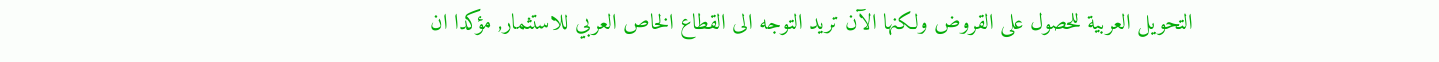التحويل العربية للحصول على القروض ولكنها الآن تريد التوجه الى القطاع الخاص العربي للاستثمار, مؤكدا ان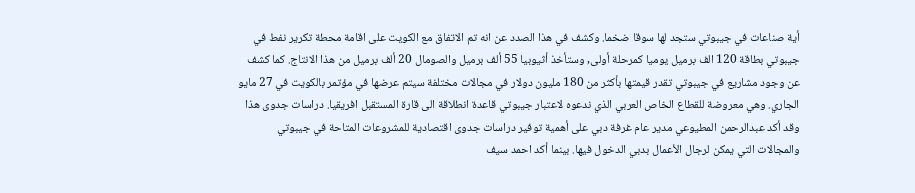أية صناعات في جيبوتي ستجد لها سوقا ضخما. وكشف في هذا الصدد عن انه تم الاتفاق مع الكويت على اقامة محطة تكرير نفط في جيبوتي بطاقة 120 الف برميل يوميا كمرحلة أولى, وستأخذ أثيوبيا 55 ألف برميل والصومال 20 ألف برميل من هذا الانتاج. كما كشف عن وجود مشاريع في جيبوتي تقدر قيمتها بأكثر من 180 مليون دولار في مجالات مختلفة سيتم عرضها في مؤتمر بالكويت في 27 مايو الجاري. وهي معروضة للقطاع الخاص العربي الذي ندعوه لاعتبار جيبوتي قاعدة انطلاقة الى قارة المستقبل افريقيا. دراسات جدوى هذا وقد أكد عبدالرحمن المطيوعي مدير عام غرفة دبي على أهمية توفير دراسات جدوى اقتصادية للمشروعات المتاحة في جيبوتي والمجالات التي يمكن لرجال الأعمال بدبي الدخول فيها. بينما أكد احمد سيف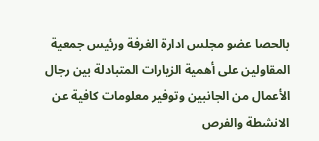بالحصا عضو مجلس ادارة الغرفة ورئيس جمعية المقاولين على أهمية الزيارات المتبادلة بين رجال الأعمال من الجانبين وتوفير معلومات كافية عن الانشطة والفرص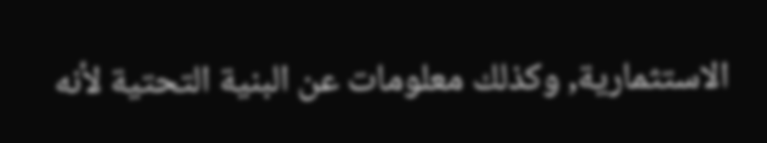الاستثمارية, وكذلك معلومات عن البنية التحتية لأنه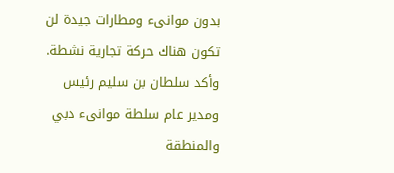بدون موانىء ومطارات جيدة لن تكون هناك حركة تجارية نشطة. وأكد سلطان بن سليم رئيس ومدير عام سلطة موانىء دبي والمنطقة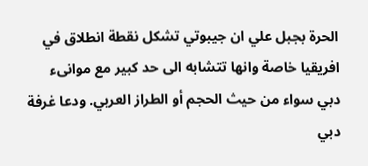الحرة بجبل علي ان جيبوتي تشكل نقطة انطلاق في افريقيا خاصة وانها تتشابه الى حد كبير مع موانىء دبي سواء من حيث الحجم أو الطراز العربي. ودعا غرفة دبي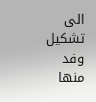الى تشكيل وفد منها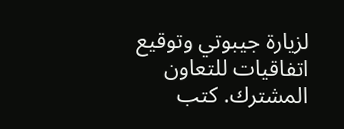لزيارة جيبوتي وتوقيع اتفاقيات للتعاون المشترك. كتب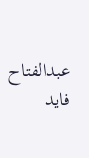عبدالفتاح فايد